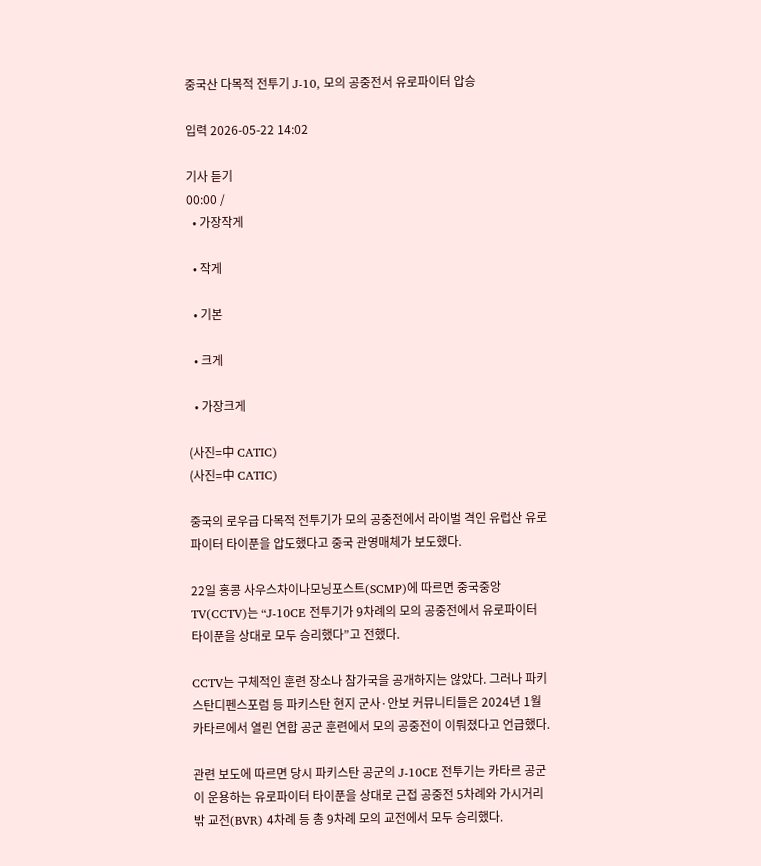중국산 다목적 전투기 J-10, 모의 공중전서 유로파이터 압승

입력 2026-05-22 14:02

기사 듣기
00:00 /
  • 가장작게

  • 작게

  • 기본

  • 크게

  • 가장크게

(사진=中 CATIC)
(사진=中 CATIC)

중국의 로우급 다목적 전투기가 모의 공중전에서 라이벌 격인 유럽산 유로파이터 타이푼을 압도했다고 중국 관영매체가 보도했다.

22일 홍콩 사우스차이나모닝포스트(SCMP)에 따르면 중국중앙TV(CCTV)는 “J-10CE 전투기가 9차례의 모의 공중전에서 유로파이터 타이푼을 상대로 모두 승리했다”고 전했다.

CCTV는 구체적인 훈련 장소나 참가국을 공개하지는 않았다. 그러나 파키스탄디펜스포럼 등 파키스탄 현지 군사·안보 커뮤니티들은 2024년 1월 카타르에서 열린 연합 공군 훈련에서 모의 공중전이 이뤄졌다고 언급했다.

관련 보도에 따르면 당시 파키스탄 공군의 J-10CE 전투기는 카타르 공군이 운용하는 유로파이터 타이푼을 상대로 근접 공중전 5차례와 가시거리 밖 교전(BVR) 4차례 등 총 9차례 모의 교전에서 모두 승리했다.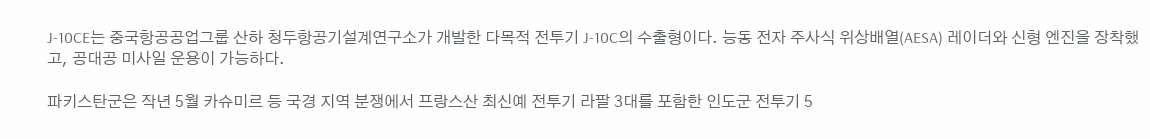J-10CE는 중국항공공업그룹 산하 청두항공기설계연구소가 개발한 다목적 전투기 J-10C의 수출형이다. 능동 전자 주사식 위상배열(AESA) 레이더와 신형 엔진을 장착했고, 공대공 미사일 운용이 가능하다.

파키스탄군은 작년 5월 카슈미르 등 국경 지역 분쟁에서 프랑스산 최신예 전투기 라팔 3대를 포함한 인도군 전투기 5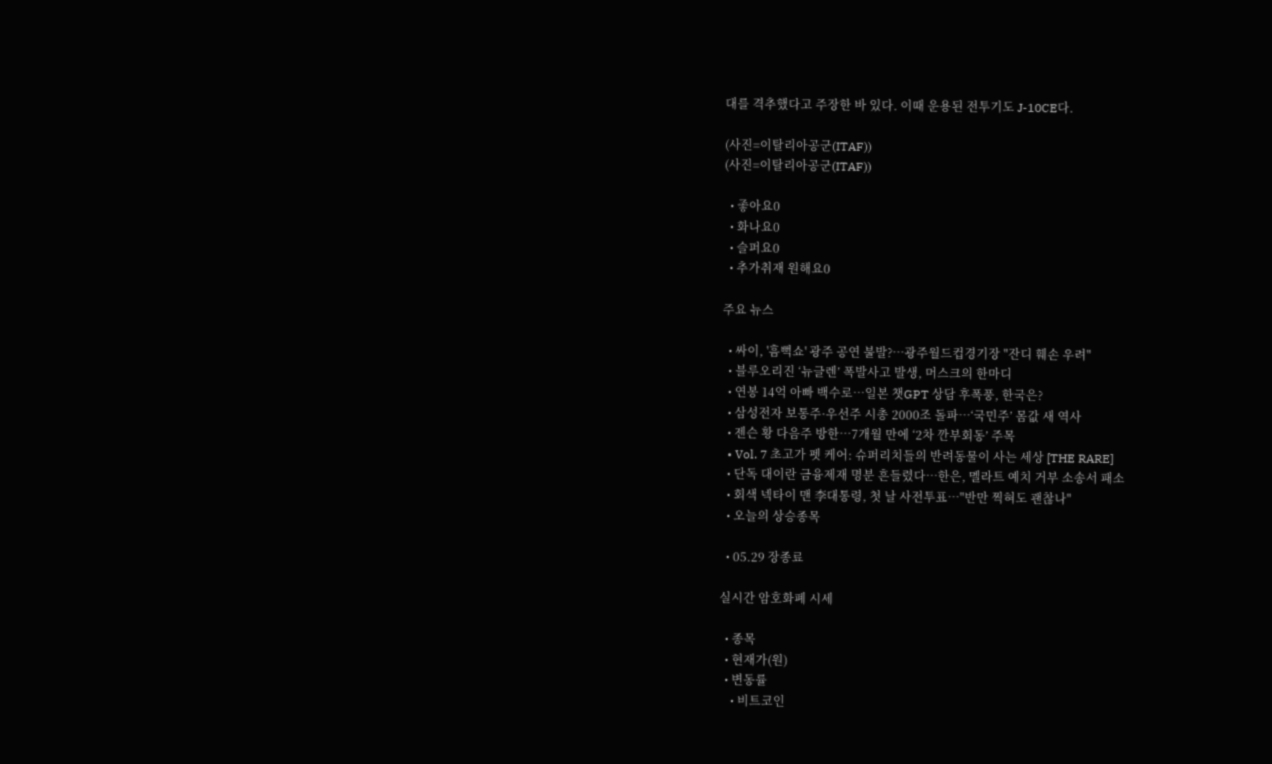대를 격추했다고 주장한 바 있다. 이때 운용된 전투기도 J-10CE다.

(사진=이탈리아공군(ITAF))
(사진=이탈리아공군(ITAF))

  • 좋아요0
  • 화나요0
  • 슬퍼요0
  • 추가취재 원해요0

주요 뉴스

  • 싸이, '흠뻑쇼' 광주 공연 불발?⋯광주월드컵경기장 "잔디 훼손 우려"
  • 블루오리진 ‘뉴글렌’ 폭발사고 발생, 머스크의 한마디
  • 연봉 14억 아빠 백수로…일본 챗GPT 상담 후폭풍, 한국은?
  • 삼성전자 보통주·우선주 시총 2000조 돌파…‘국민주’ 몸값 새 역사
  • 젠슨 황 다음주 방한…7개월 만에 ‘2차 깐부회동’ 주목
  • Vol. 7 초고가 펫 케어: 슈퍼리치들의 반려동물이 사는 세상 [THE RARE]
  • 단독 대이란 금융제재 명분 흔들렸다…한은, 멜라트 예치 거부 소송서 패소
  • 회색 넥타이 맨 李대통령, 첫 날 사전투표…"반만 찍혀도 괜찮나"
  • 오늘의 상승종목

  • 05.29 장종료

실시간 암호화폐 시세

  • 종목
  • 현재가(원)
  • 변동률
    • 비트코인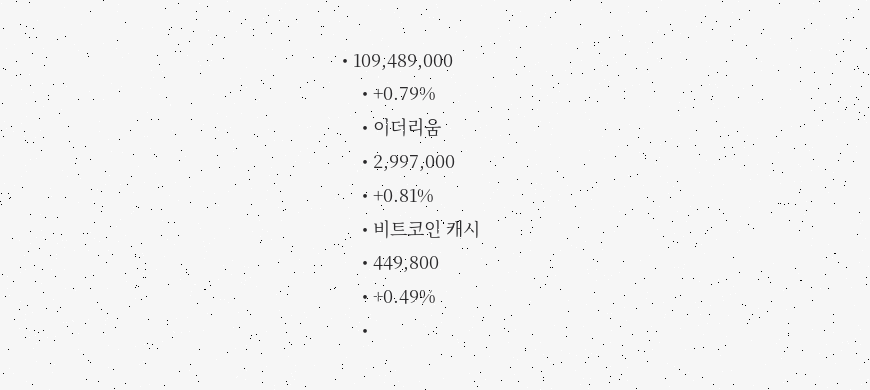• 109,489,000
    • +0.79%
    • 이더리움
    • 2,997,000
    • +0.81%
    • 비트코인 캐시
    • 449,800
    • +0.49%
    •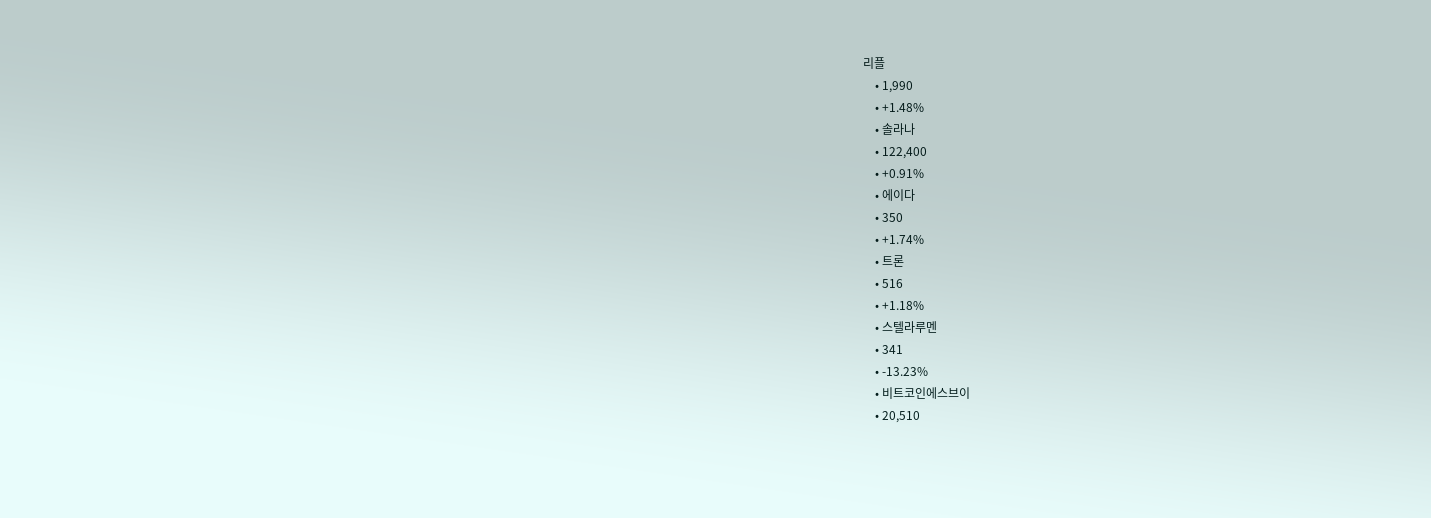리플
    • 1,990
    • +1.48%
    • 솔라나
    • 122,400
    • +0.91%
    • 에이다
    • 350
    • +1.74%
    • 트론
    • 516
    • +1.18%
    • 스텔라루멘
    • 341
    • -13.23%
    • 비트코인에스브이
    • 20,510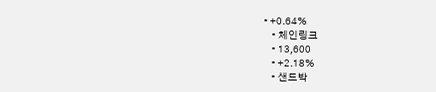• +0.64%
    • 체인링크
    • 13,600
    • +2.18%
    • 샌드박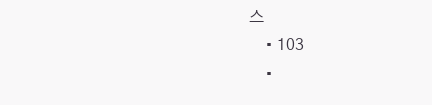스
    • 103
    •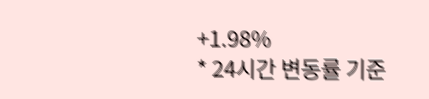+1.98%
* 24시간 변동률 기준